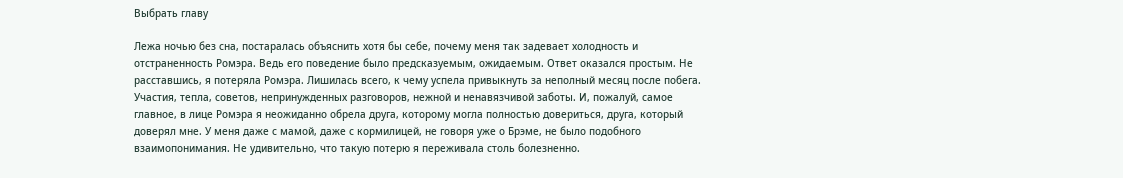Выбрать главу

Лежа ночью без сна, постаралась объяснить хотя бы себе, почему меня так задевает холодность и отстраненность Ромэра. Ведь его поведение было предсказуемым, ожидаемым. Ответ оказался простым. Не расставшись, я потеряла Ромэра. Лишилась всего, к чему успела привыкнуть за неполный месяц после побега. Участия, тепла, советов, непринужденных разговоров, нежной и ненавязчивой заботы. И, пожалуй, самое главное, в лице Ромэра я неожиданно обрела друга, которому могла полностью довериться, друга, который доверял мне. У меня даже с мамой, даже с кормилицей, не говоря уже о Брэме, не было подобного взаимопонимания. Не удивительно, что такую потерю я переживала столь болезненно.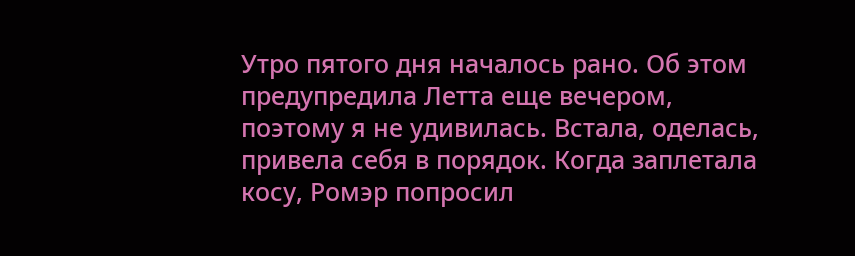Утро пятого дня началось рано. Об этом предупредила Летта еще вечером, поэтому я не удивилась. Встала, оделась, привела себя в порядок. Когда заплетала косу, Ромэр попросил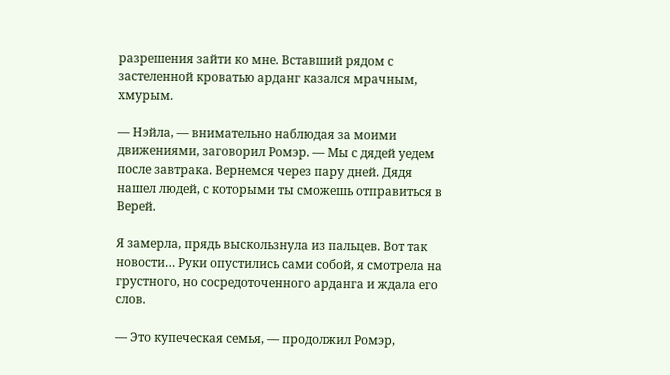разрешения зайти ко мне. Вставший рядом с застеленной кроватью арданг казался мрачным, хмурым.

— Нэйла, — внимательно наблюдая за моими движениями, заговорил Ромэр. — Мы с дядей уедем после завтрака. Вернемся через пару дней. Дядя нашел людей, с которыми ты сможешь отправиться в Верей.

Я замерла, прядь выскользнула из пальцев. Вот так новости… Руки опустились сами собой, я смотрела на грустного, но сосредоточенного арданга и ждала его слов.

— Это купеческая семья, — продолжил Ромэр,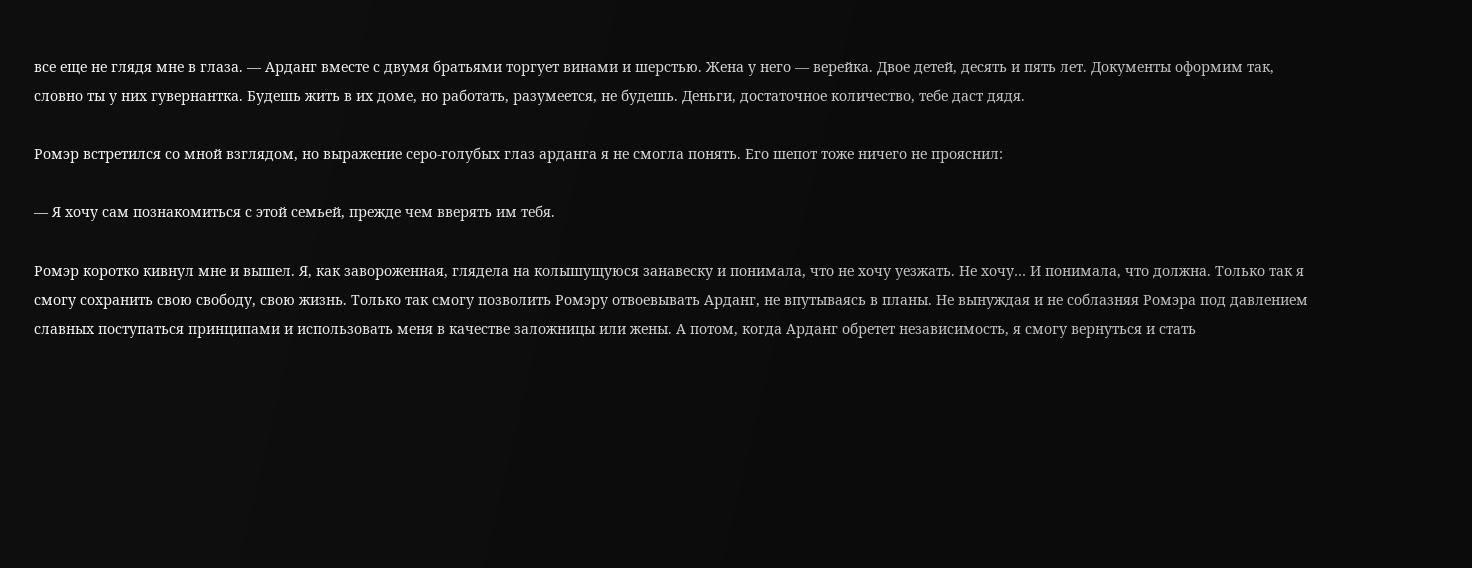все еще не глядя мне в глаза. — Арданг вместе с двумя братьями торгует винами и шерстью. Жена у него — верейка. Двое детей, десять и пять лет. Документы оформим так, словно ты у них гувернантка. Будешь жить в их доме, но работать, разумеется, не будешь. Деньги, достаточное количество, тебе даст дядя.

Ромэр встретился со мной взглядом, но выражение серо-голубых глаз арданга я не смогла понять. Его шепот тоже ничего не прояснил:

— Я хочу сам познакомиться с этой семьей, прежде чем вверять им тебя.

Ромэр коротко кивнул мне и вышел. Я, как завороженная, глядела на колышущуюся занавеску и понимала, что не хочу уезжать. Не хочу… И понимала, что должна. Только так я смогу сохранить свою свободу, свою жизнь. Только так смогу позволить Ромэру отвоевывать Арданг, не впутываясь в планы. Не вынуждая и не соблазняя Ромэра под давлением славных поступаться принципами и использовать меня в качестве заложницы или жены. А потом, когда Арданг обретет независимость, я смогу вернуться и стать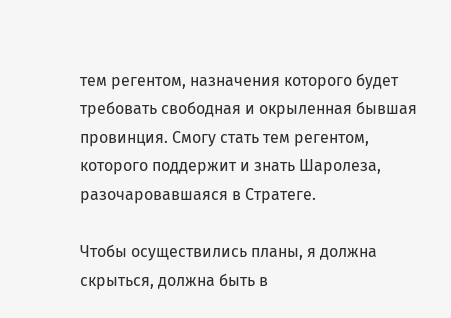тем регентом, назначения которого будет требовать свободная и окрыленная бывшая провинция. Смогу стать тем регентом, которого поддержит и знать Шаролеза, разочаровавшаяся в Стратеге.

Чтобы осуществились планы, я должна скрыться, должна быть в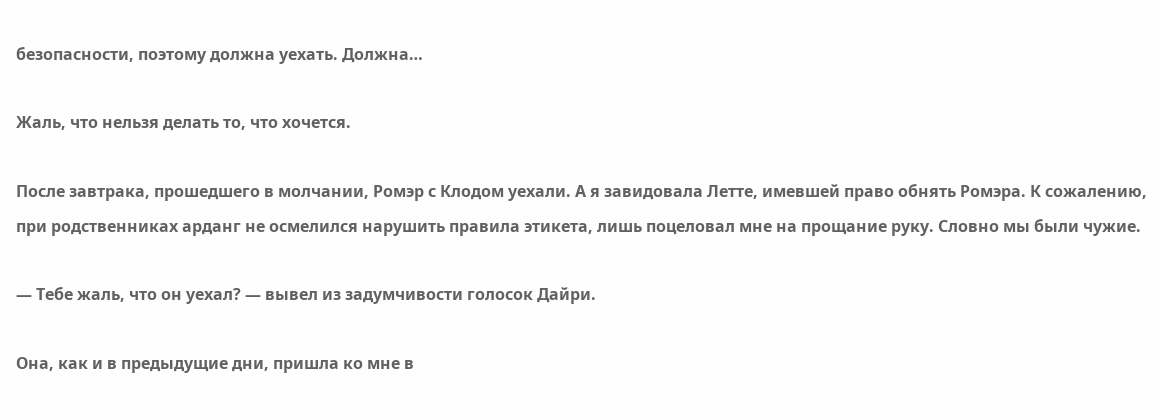безопасности, поэтому должна уехать. Должна…

Жаль, что нельзя делать то, что хочется.

После завтрака, прошедшего в молчании, Ромэр с Клодом уехали. А я завидовала Летте, имевшей право обнять Ромэра. К сожалению, при родственниках арданг не осмелился нарушить правила этикета, лишь поцеловал мне на прощание руку. Словно мы были чужие.

— Тебе жаль, что он уехал? — вывел из задумчивости голосок Дайри.

Она, как и в предыдущие дни, пришла ко мне в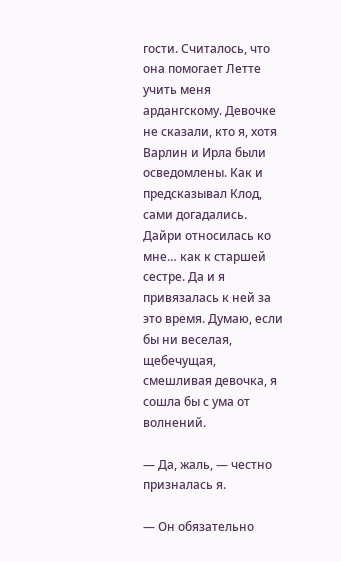гости. Считалось, что она помогает Летте учить меня ардангскому. Девочке не сказали, кто я, хотя Варлин и Ирла были осведомлены. Как и предсказывал Клод, сами догадались. Дайри относилась ко мне… как к старшей сестре. Да и я привязалась к ней за это время. Думаю, если бы ни веселая, щебечущая, смешливая девочка, я сошла бы с ума от волнений.

— Да, жаль, — честно призналась я.

— Он обязательно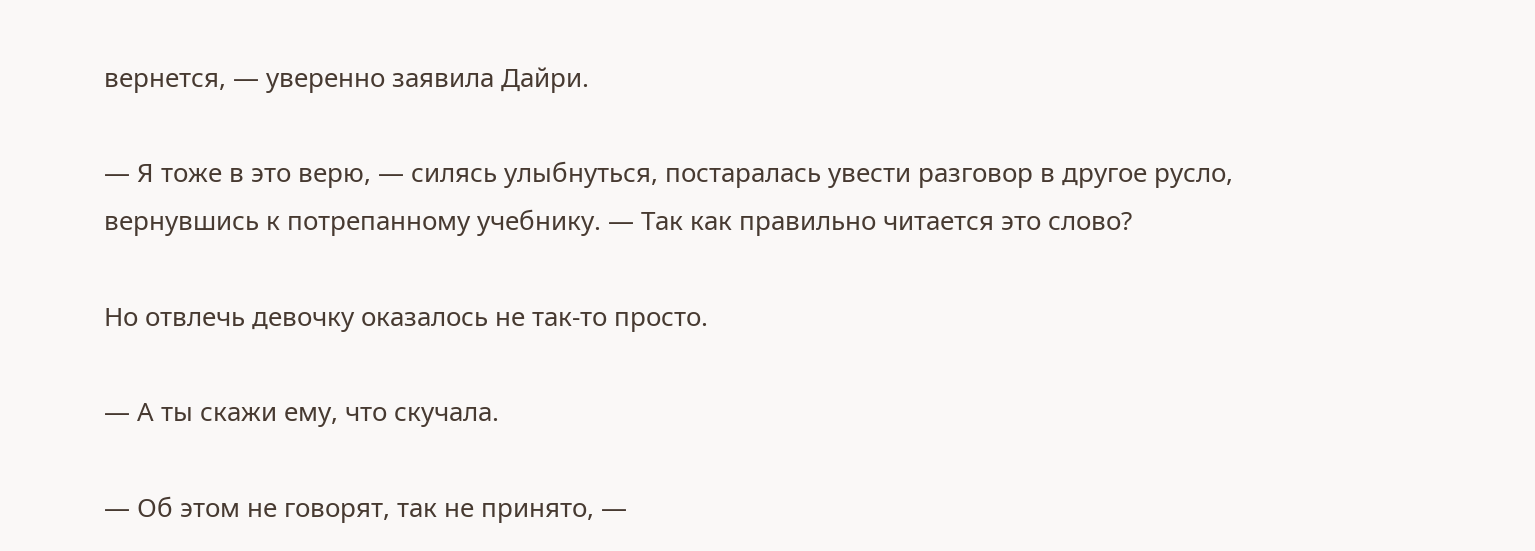вернется, — уверенно заявила Дайри.

— Я тоже в это верю, — силясь улыбнуться, постаралась увести разговор в другое русло, вернувшись к потрепанному учебнику. — Так как правильно читается это слово?

Но отвлечь девочку оказалось не так-то просто.

— А ты скажи ему, что скучала.

— Об этом не говорят, так не принято, —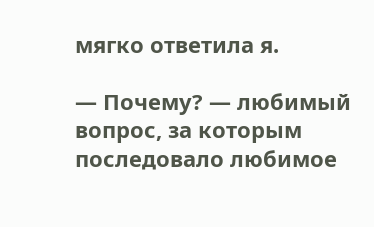мягко ответила я.

— Почему? — любимый вопрос, за которым последовало любимое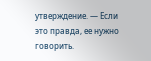утверждение. — Если это правда, ее нужно говорить.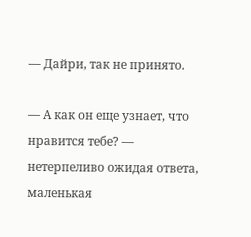— Дайри, так не принято.

— А как он еще узнает, что нравится тебе? — нетерпеливо ожидая ответа, маленькая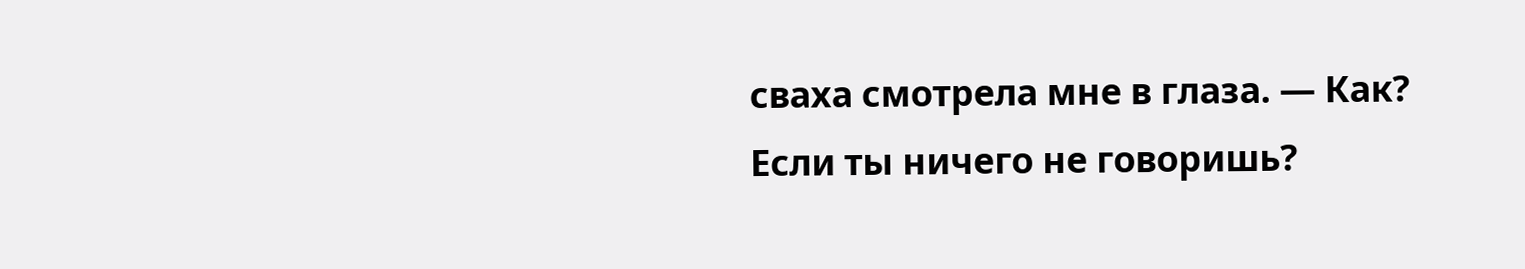сваха смотрела мне в глаза. — Как? Если ты ничего не говоришь?